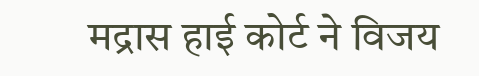मद्रास हाई कोर्ट ने विजय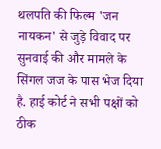थलपति की फिल्म 'जन नायकन' से जुड़े विवाद पर सुनवाई की और मामले के सिंगल जज के पास भेज दिया है. हाई कोर्ट ने सभी पक्षों को ठीक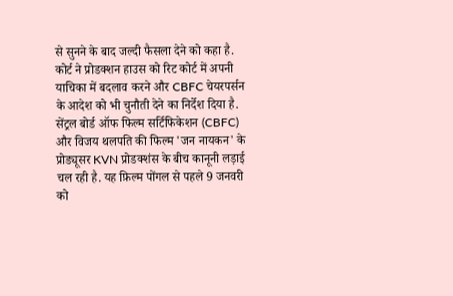से सुनने के बाद जल्दी फैसला देने को कहा है. कोर्ट ने प्रोडक्शन हाउस को रिट कोर्ट में अपनी याचिका में बदलाव करने और CBFC चेयरपर्सन के आदेश को भी चुनौती देने का निर्देश दिया है.
सेंट्रल बोर्ड ऑफ फिल्म सर्टिफिकेशन (CBFC) और विजय थलपति की फिल्म 'जन नायकन' के प्रोड्यूसर KVN प्रोडक्शंस के बीच कानूनी लड़ाई चल रही है. यह फ़िल्म पोंगल से पहले 9 जनवरी को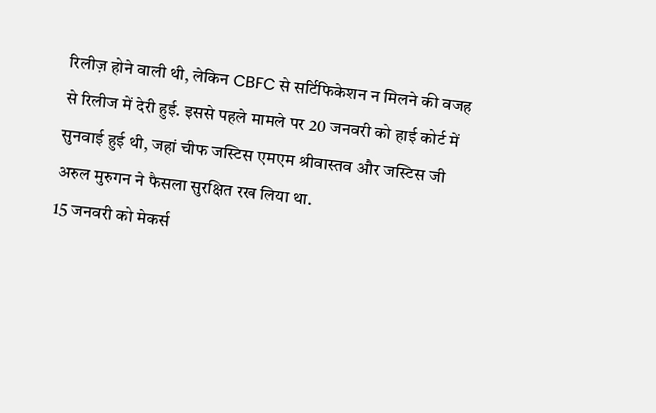रिलीज़ होने वाली थी, लेकिन CBFC से सर्टिफिकेशन न मिलने की वजह से रिलीज में देरी हुई. इससे पहले मामले पर 20 जनवरी को हाई कोर्ट में सुनवाई हुई थी, जहां चीफ जस्टिस एमएम श्रीवास्तव और जस्टिस जी अरुल मुरुगन ने फैसला सुरक्षित रख लिया था.
15 जनवरी को मेकर्स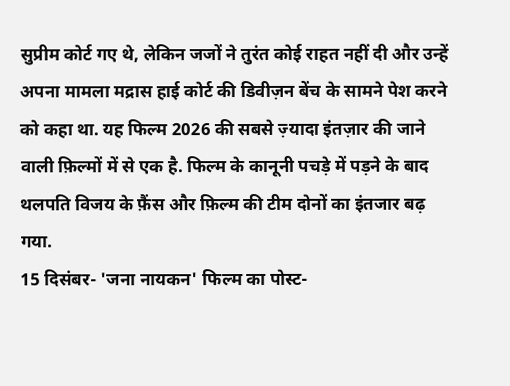सुप्रीम कोर्ट गए थे, लेकिन जजों ने तुरंत कोई राहत नहीं दी और उन्हें अपना मामला मद्रास हाई कोर्ट की डिवीज़न बेंच के सामने पेश करने को कहा था. यह फिल्म 2026 की सबसे ज़्यादा इंतज़ार की जाने वाली फ़िल्मों में से एक है. फिल्म के कानूनी पचड़े में पड़ने के बाद थलपति विजय के फ़ैंस और फ़िल्म की टीम दोनों का इंतजार बढ़ गया.
15 दिसंबर- 'जना नायकन' फिल्म का पोस्ट-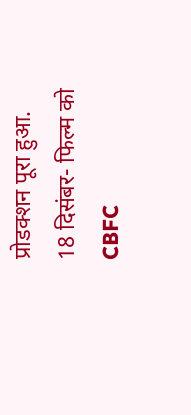प्रोडक्शन पूरा हुआ.
18 दिसंबर- फिल्म को CBFC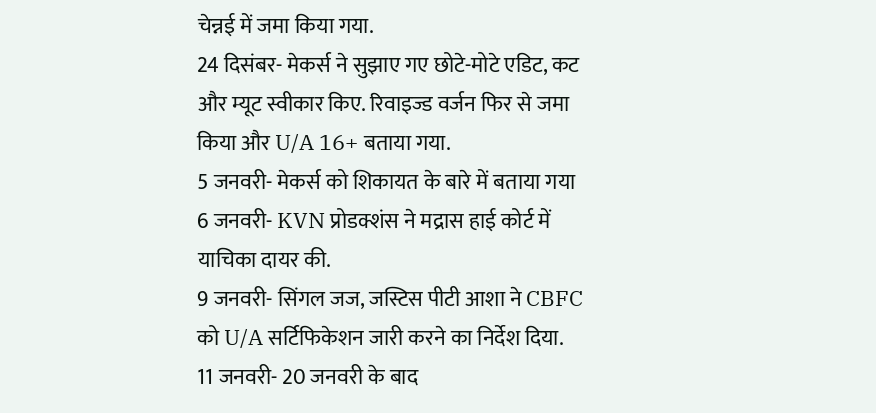चेन्नई में जमा किया गया.
24 दिसंबर- मेकर्स ने सुझाए गए छोटे-मोटे एडिट, कट और म्यूट स्वीकार किए. रिवाइज्ड वर्जन फिर से जमा किया और U/A 16+ बताया गया.
5 जनवरी- मेकर्स को शिकायत के बारे में बताया गया
6 जनवरी- KVN प्रोडक्शंस ने मद्रास हाई कोर्ट में याचिका दायर की.
9 जनवरी- सिंगल जज, जस्टिस पीटी आशा ने CBFC को U/A सर्टिफिकेशन जारी करने का निर्देश दिया.
11 जनवरी- 20 जनवरी के बाद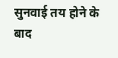सुनवाई तय होने के बाद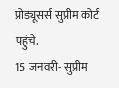प्रोड्यूसर्स सुप्रीम कोर्ट पहुंचे.
15 जनवरी- सुप्रीम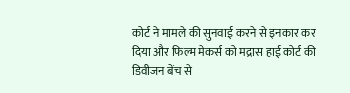कोर्ट ने मामले की सुनवाई करने से इनकार कर दिया और फिल्म मेकर्स को मद्रास हाई कोर्ट की डिवीजन बेंच से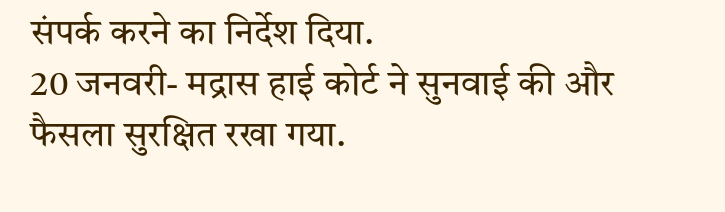संपर्क करने का निर्देश दिया.
20 जनवरी- मद्रास हाई कोर्ट ने सुनवाई की और फैसला सुरक्षित रखा गया.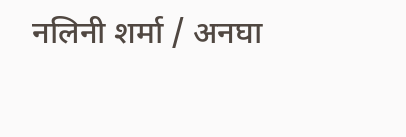नलिनी शर्मा / अनघा